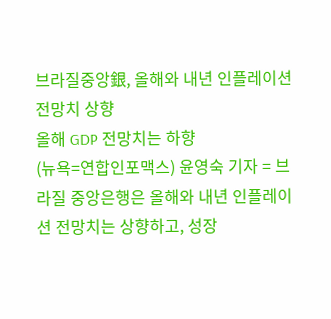브라질중앙銀, 올해와 내년 인플레이션 전망치 상향
올해 GDP 전망치는 하향
(뉴욕=연합인포맥스) 윤영숙 기자 = 브라질 중앙은행은 올해와 내년 인플레이션 전망치는 상향하고, 성장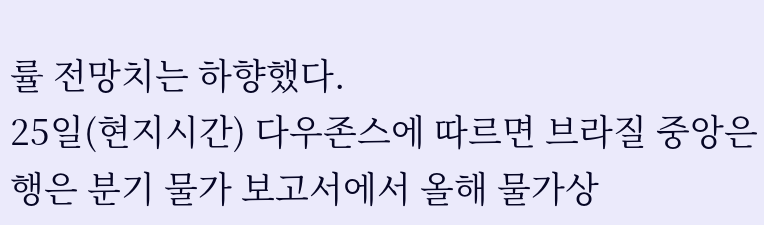률 전망치는 하향했다.
25일(현지시간) 다우존스에 따르면 브라질 중앙은행은 분기 물가 보고서에서 올해 물가상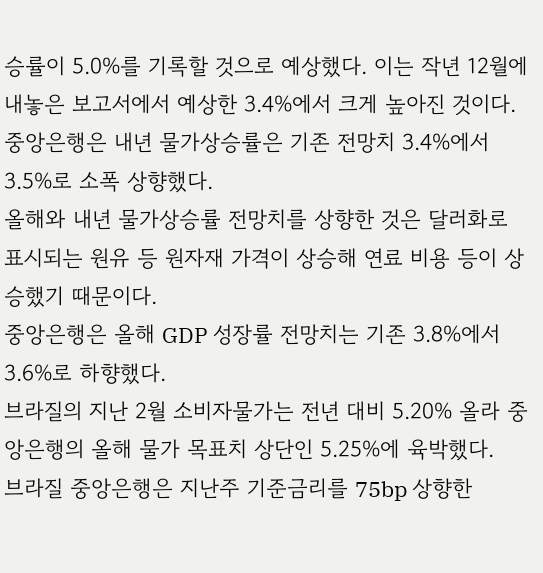승률이 5.0%를 기록할 것으로 예상했다. 이는 작년 12월에 내놓은 보고서에서 예상한 3.4%에서 크게 높아진 것이다.
중앙은행은 내년 물가상승률은 기존 전망치 3.4%에서 3.5%로 소폭 상향했다.
올해와 내년 물가상승률 전망치를 상향한 것은 달러화로 표시되는 원유 등 원자재 가격이 상승해 연료 비용 등이 상승했기 때문이다.
중앙은행은 올해 GDP 성장률 전망치는 기존 3.8%에서 3.6%로 하향했다.
브라질의 지난 2월 소비자물가는 전년 대비 5.20% 올라 중앙은행의 올해 물가 목표치 상단인 5.25%에 육박했다.
브라질 중앙은행은 지난주 기준금리를 75bp 상향한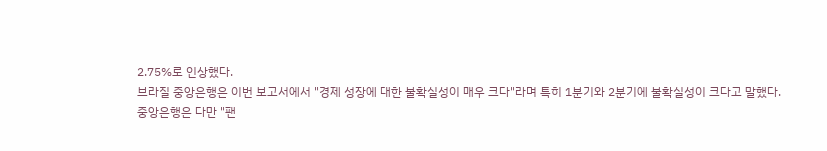2.75%로 인상했다.
브라질 중앙은행은 이번 보고서에서 "경제 성장에 대한 불확실성이 매우 크다"라며 특히 1분기와 2분기에 불확실성이 크다고 말했다.
중앙은행은 다만 "팬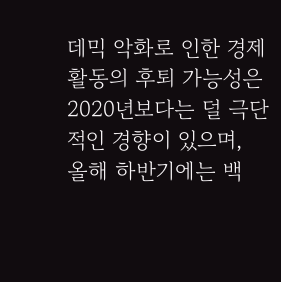데믹 악화로 인한 경제활동의 후퇴 가능성은 2020년보다는 덜 극단적인 경향이 있으며, 올해 하반기에는 백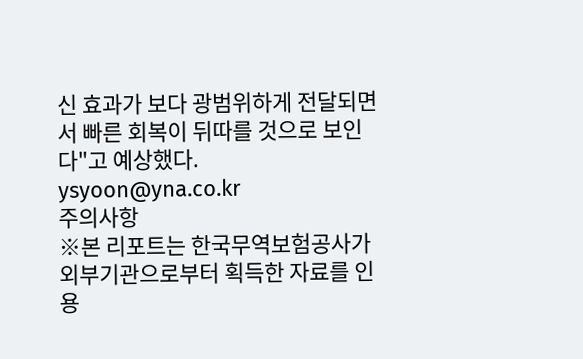신 효과가 보다 광범위하게 전달되면서 빠른 회복이 뒤따를 것으로 보인다"고 예상했다.
ysyoon@yna.co.kr
주의사항
※본 리포트는 한국무역보험공사가 외부기관으로부터 획득한 자료를 인용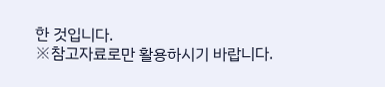한 것입니다.
※참고자료로만 활용하시기 바랍니다.